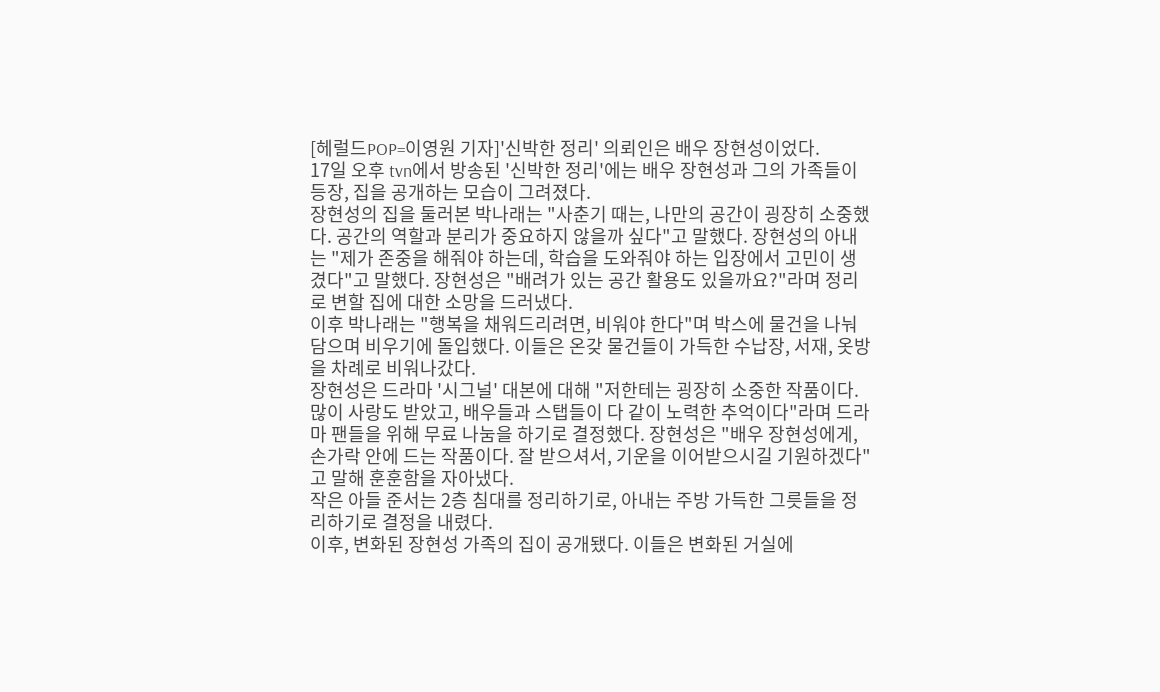[헤럴드POP=이영원 기자]'신박한 정리' 의뢰인은 배우 장현성이었다.
17일 오후 tvn에서 방송된 '신박한 정리'에는 배우 장현성과 그의 가족들이 등장, 집을 공개하는 모습이 그려졌다.
장현성의 집을 둘러본 박나래는 "사춘기 때는, 나만의 공간이 굉장히 소중했다. 공간의 역할과 분리가 중요하지 않을까 싶다"고 말했다. 장현성의 아내는 "제가 존중을 해줘야 하는데, 학습을 도와줘야 하는 입장에서 고민이 생겼다"고 말했다. 장현성은 "배려가 있는 공간 활용도 있을까요?"라며 정리로 변할 집에 대한 소망을 드러냈다.
이후 박나래는 "행복을 채워드리려면, 비워야 한다"며 박스에 물건을 나눠 담으며 비우기에 돌입했다. 이들은 온갖 물건들이 가득한 수납장, 서재, 옷방을 차례로 비워나갔다.
장현성은 드라마 '시그널' 대본에 대해 "저한테는 굉장히 소중한 작품이다. 많이 사랑도 받았고, 배우들과 스탭들이 다 같이 노력한 추억이다"라며 드라마 팬들을 위해 무료 나눔을 하기로 결정했다. 장현성은 "배우 장현성에게, 손가락 안에 드는 작품이다. 잘 받으셔서, 기운을 이어받으시길 기원하겠다"고 말해 훈훈함을 자아냈다.
작은 아들 준서는 2층 침대를 정리하기로, 아내는 주방 가득한 그릇들을 정리하기로 결정을 내렸다.
이후, 변화된 장현성 가족의 집이 공개됐다. 이들은 변화된 거실에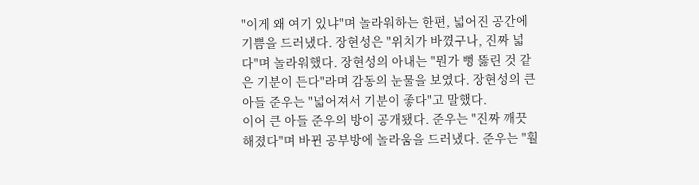"이게 왜 여기 있냐"며 놀라워하는 한편, 넓어진 공간에 기쁨을 드러냈다. 장현성은 "위치가 바꼈구나, 진짜 넓다"며 놀라워했다. 장현성의 아내는 "뭔가 뻥 뚫린 것 같은 기분이 든다"라며 감동의 눈물을 보였다. 장현성의 큰 아들 준우는 "넓어져서 기분이 좋다"고 말했다.
이어 큰 아들 준우의 방이 공개됐다. 준우는 "진짜 깨끗해졌다"며 바뀐 공부방에 놀라움을 드러냈다. 준우는 "훨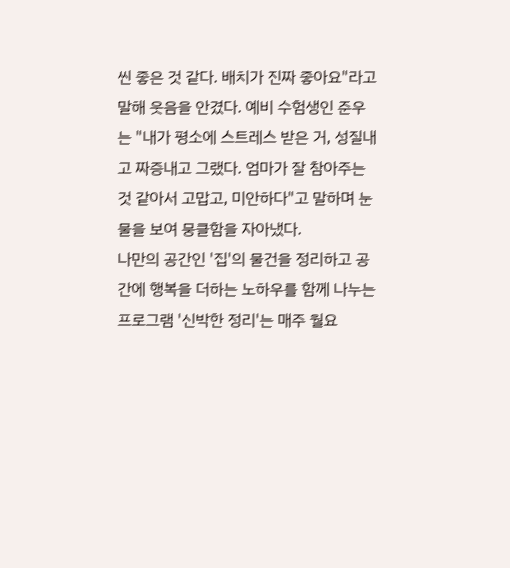씬 좋은 것 같다. 배치가 진짜 좋아요"라고 말해 웃음을 안겼다. 예비 수험생인 준우는 "내가 평소에 스트레스 받은 거, 성질내고 짜증내고 그랬다. 엄마가 잘 참아주는 것 같아서 고맙고, 미안하다"고 말하며 눈물을 보여 뭉클함을 자아냈다.
나만의 공간인 '집'의 물건을 정리하고 공간에 행복을 더하는 노하우를 함께 나누는 프로그램 '신박한 정리'는 매주 월요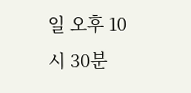일 오후 10시 30분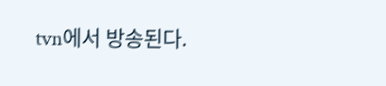tvn에서 방송된다.